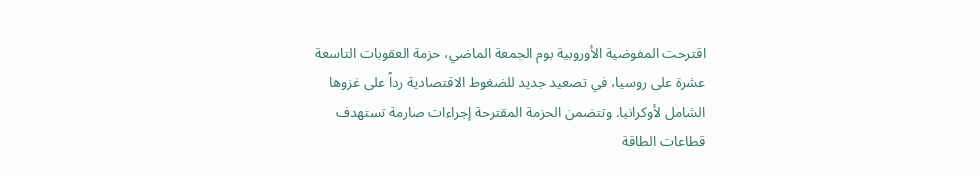اقترحت المفوضية الأوروبية بوم الجمعة الماضي، حزمة العقوبات التاسعة عشرة على روسيا، في تصعيد جديد للضغوط الاقتصادية رداً على غزوها الشامل لأوكرانيا. وتتضمن الحزمة المقترحة إجراءات صارمة تستهدف قطاعات الطاقة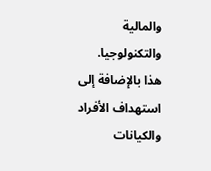والمالية والتكنولوجيا.
هذا بالإضافة إلى استهداف الأفراد والكيانات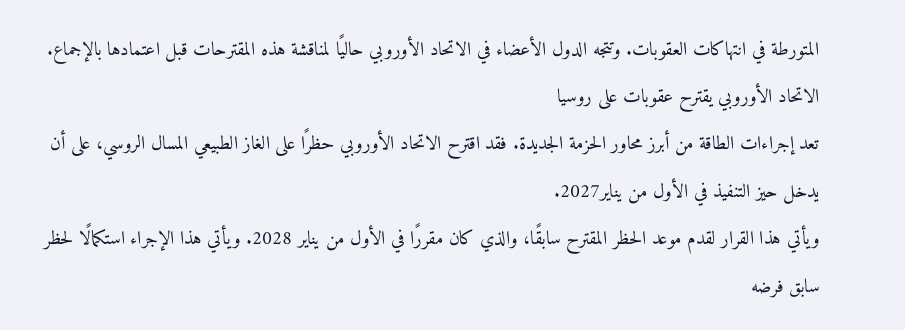المتورطة في انتهاكات العقوبات. وتتجه الدول الأعضاء في الاتحاد الأوروبي حاليًا لمناقشة هذه المقترحات قبل اعتمادها بالإجماع.
الاتحاد الأوروبي يقترح عقوبات على روسيا
تعد إجراءات الطاقة من أبرز محاور الحزمة الجديدة. فقد اقترح الاتحاد الأوروبي حظرًا على الغاز الطبيعي المسال الروسي، على أن يدخل حيز التنفيذ في الأول من يناير2027.
ويأتي هذا القرار لقدم موعد الحظر المقترح سابقًا، والذي كان مقررًا في الأول من يناير 2028. ويأتي هذا الإجراء استكمالًا لحظر سابق فرضه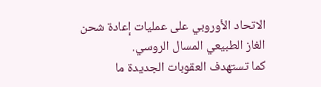الاتحاد الأوروبي على عمليات إعادة شحن الغاز الطبيعي المسال الروسي.
كما تستهدف العقوبات الجديدة ما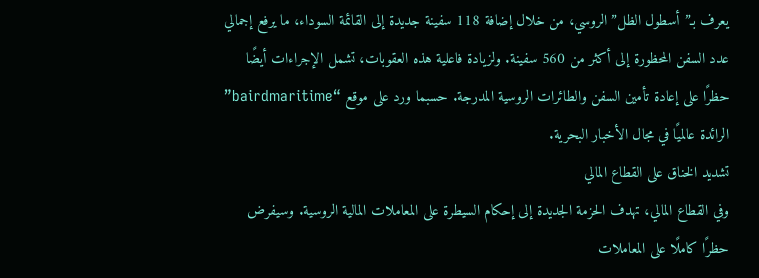يعرف بـ”أسطول الظل” الروسي، من خلال إضافة 118 سفينة جديدة إلى القائمة السوداء، ما يرفع إجمالي عدد السفن المحظورة إلى أكثر من 560 سفينة. ولزيادة فاعلية هذه العقوبات، تشمل الإجراءات أيضًا حظرًا على إعادة تأمين السفن والطائرات الروسية المدرجة. حسبما ورد على موقع “bairdmaritime” الرائدة عالميًا في مجال الأخبار البحرية.
تشديد الخناق على القطاع المالي
وفي القطاع المالي، تهدف الحزمة الجديدة إلى إحكام السيطرة على المعاملات المالية الروسية. وسيفرض حظرًا كاملًا على المعاملات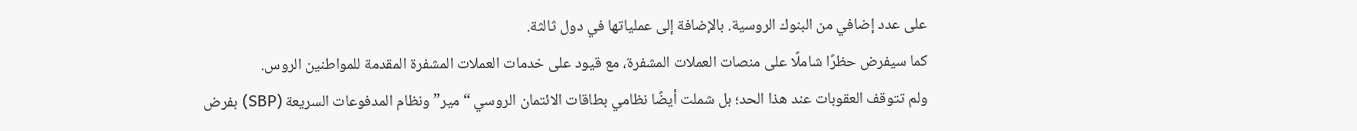على عدد إضافي من البنوك الروسية. بالإضافة إلى عملياتها في دول ثالثة.
كما سيفرض حظرًا شاملًا على منصات العملات المشفرة، مع قيود على خدمات العملات المشفرة المقدمة للمواطنين الروس.
ولم تتوقف العقوبات عند هذا الحد؛ بل شملت أيضًا نظامي بطاقات الائتمان الروسي “مير” ونظام المدفوعات السريعة (SBP) بفرض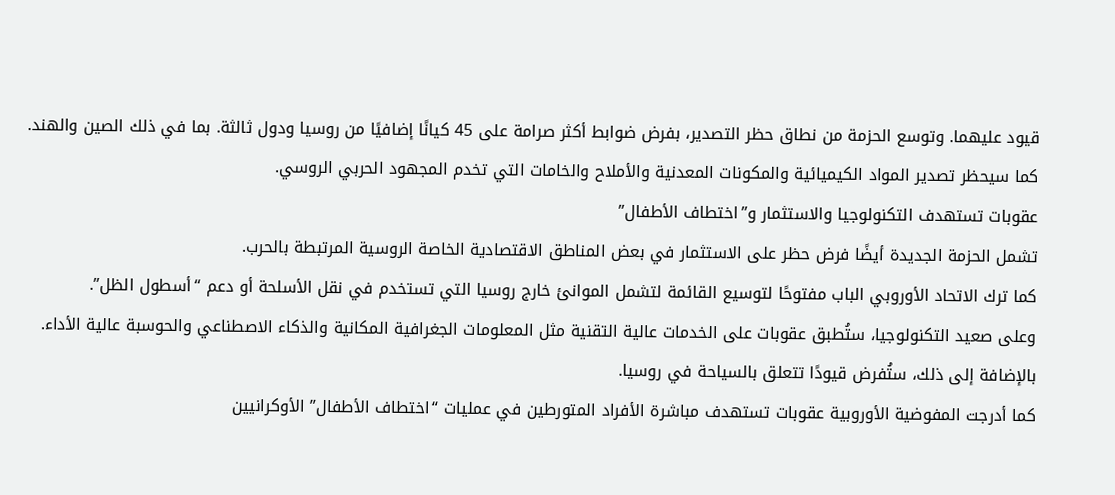قيود عليهما. وتوسع الحزمة من نطاق حظر التصدير، بفرض ضوابط أكثر صرامة على 45 كيانًا إضافيًا من روسيا ودول ثالثة. بما في ذلك الصين والهند. كما سيحظر تصدير المواد الكيميائية والمكونات المعدنية والأملاح والخامات التي تخدم المجهود الحربي الروسي.
عقوبات تستهدف التكنولوجيا والاستثمار و”اختطاف الأطفال”
تشمل الحزمة الجديدة أيضًا فرض حظر على الاستثمار في بعض المناطق الاقتصادية الخاصة الروسية المرتبطة بالحرب.
كما ترك الاتحاد الأوروبي الباب مفتوحًا لتوسيع القائمة لتشمل الموانئ خارج روسيا التي تستخدم في نقل الأسلحة أو دعم “أسطول الظل”.
وعلى صعيد التكنولوجيا، ستُطبق عقوبات على الخدمات عالية التقنية مثل المعلومات الجغرافية المكانية والذكاء الاصطناعي والحوسبة عالية الأداء. بالإضافة إلى ذلك، ستُفرض قيودًا تتعلق بالسياحة في روسيا.
كما أدرجت المفوضية الأوروبية عقوبات تستهدف مباشرة الأفراد المتورطين في عمليات “اختطاف الأطفال” الأوكرانيين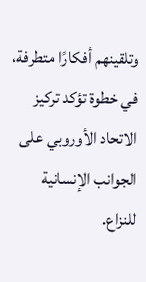وتلقينهم أفكارًا متطرفة، في خطوة تؤكد تركيز الاتحاد الأوروبي على الجوانب الإنسانية للنزاع.